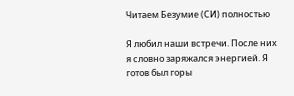Читаем Безумие (СИ) полностью

Я любил наши встречи. После них я словно заряжался энергией. Я готов был горы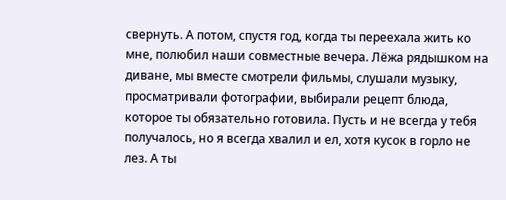свернуть. А потом, спустя год, когда ты переехала жить ко мне, полюбил наши совместные вечера. Лёжа рядышком на диване, мы вместе смотрели фильмы, слушали музыку, просматривали фотографии, выбирали рецепт блюда, которое ты обязательно готовила. Пусть и не всегда у тебя получалось, но я всегда хвалил и ел, хотя кусок в горло не лез. А ты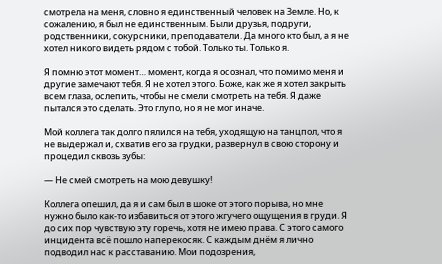смотрела на меня, словно я единственный человек на Земле. Но, к сожалению, я был не единственным. Были друзья, подруги, родственники, сокурсники, преподаватели. Да много кто был, а я не хотел никого видеть рядом с тобой. Только ты. Только я.

Я помню этот момент… момент, когда я осознал, что помимо меня и другие замечают тебя. Я не хотел этого. Боже, как же я хотел закрыть всем глаза, ослепить, чтобы не смели смотреть на тебя. Я даже пытался это сделать. Это глупо, но я не мог иначе.

Мой коллега так долго пялился на тебя, уходящую на танцпол, что я не выдержал и, схватив его за грудки, развернул в свою сторону и процедил сквозь зубы:

— Не смей смотреть на мою девушку!

Коллега опешил, да я и сам был в шоке от этого порыва, но мне нужно было как-то избавиться от этого жгучего ощущения в груди. Я до сих пор чувствую эту горечь, хотя не имею права. С этого самого инцидента всё пошло наперекосяк. С каждым днём я лично подводил нас к расставанию. Мои подозрения,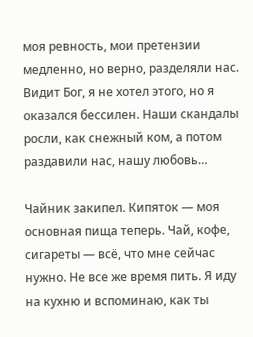моя ревность, мои претензии медленно, но верно, разделяли нас. Видит Бог, я не хотел этого, но я оказался бессилен. Наши скандалы росли, как снежный ком, а потом раздавили нас, нашу любовь…

Чайник закипел. Кипяток — моя основная пища теперь. Чай, кофе, сигареты — всё, что мне сейчас нужно. Не все же время пить. Я иду на кухню и вспоминаю, как ты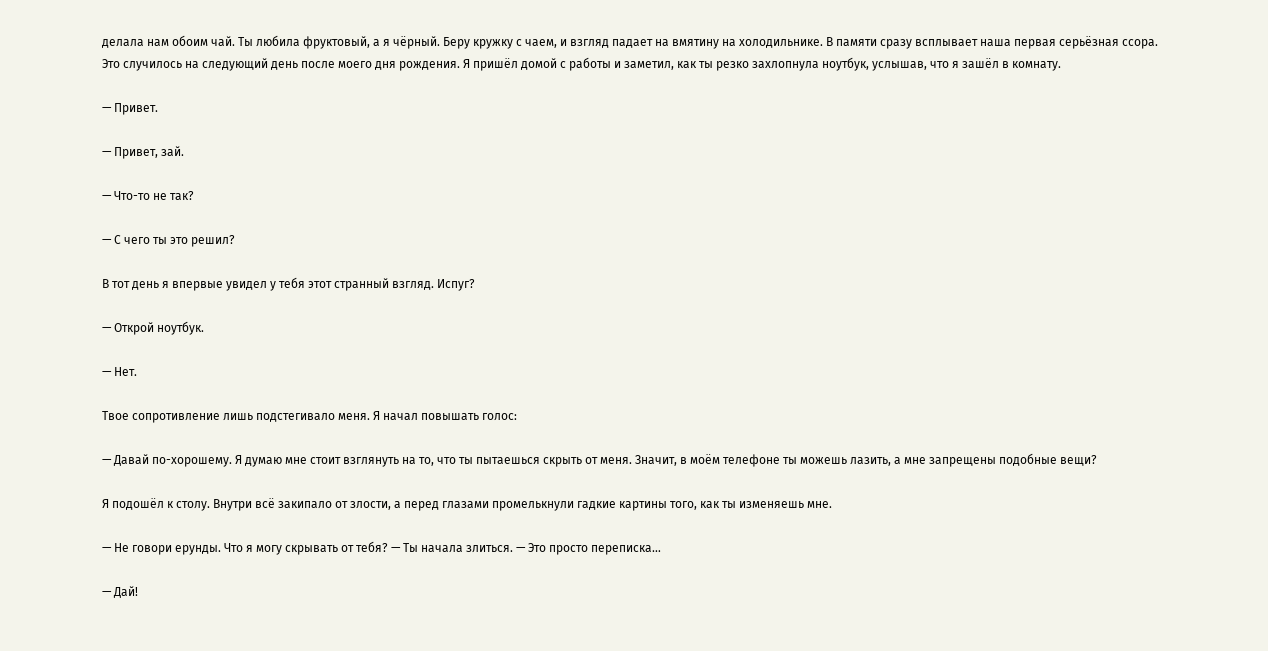делала нам обоим чай. Ты любила фруктовый, а я чёрный. Беру кружку с чаем, и взгляд падает на вмятину на холодильнике. В памяти сразу всплывает наша первая серьёзная ссора. Это случилось на следующий день после моего дня рождения. Я пришёл домой с работы и заметил, как ты резко захлопнула ноутбук, услышав, что я зашёл в комнату.

— Привет.

— Привет, зай.

— Что-то не так?

— С чего ты это решил?

В тот день я впервые увидел у тебя этот странный взгляд. Испуг?

— Открой ноутбук.

— Нет.

Твое сопротивление лишь подстегивало меня. Я начал повышать голос:

— Давай по-хорошему. Я думаю мне стоит взглянуть на то, что ты пытаешься скрыть от меня. Значит, в моём телефоне ты можешь лазить, а мне запрещены подобные вещи?

Я подошёл к столу. Внутри всё закипало от злости, а перед глазами промелькнули гадкие картины того, как ты изменяешь мне.

— Не говори ерунды. Что я могу скрывать от тебя? — Ты начала злиться. — Это просто переписка…

— Дай!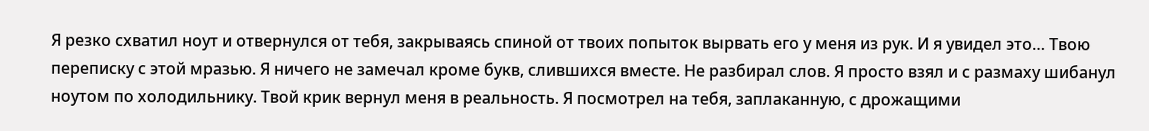Я резко схватил ноут и отвернулся от тебя, закрываясь спиной от твоих попыток вырвать его у меня из рук. И я увидел это… Твою переписку с этой мразью. Я ничего не замечал кроме букв, слившихся вместе. Не разбирал слов. Я просто взял и с размаху шибанул ноутом по холодильнику. Твой крик вернул меня в реальность. Я посмотрел на тебя, заплаканную, с дрожащими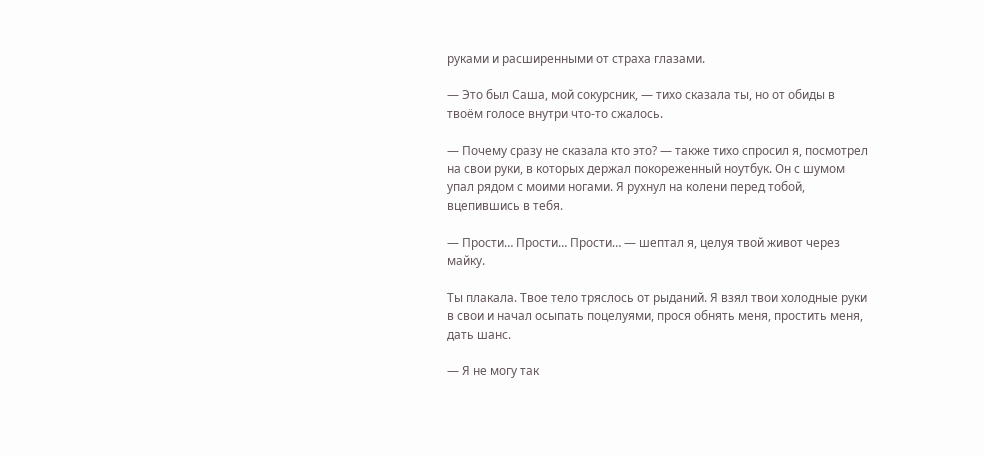руками и расширенными от страха глазами.

— Это был Саша, мой сокурсник, — тихо сказала ты, но от обиды в твоём голосе внутри что-то сжалось.

— Почему сразу не сказала кто это? — также тихо спросил я, посмотрел на свои руки, в которых держал покореженный ноутбук. Он с шумом упал рядом с моими ногами. Я рухнул на колени перед тобой, вцепившись в тебя.

— Прости… Прости… Прости… — шептал я, целуя твой живот через майку.

Ты плакала. Твое тело тряслось от рыданий. Я взял твои холодные руки в свои и начал осыпать поцелуями, прося обнять меня, простить меня, дать шанс.

— Я не могу так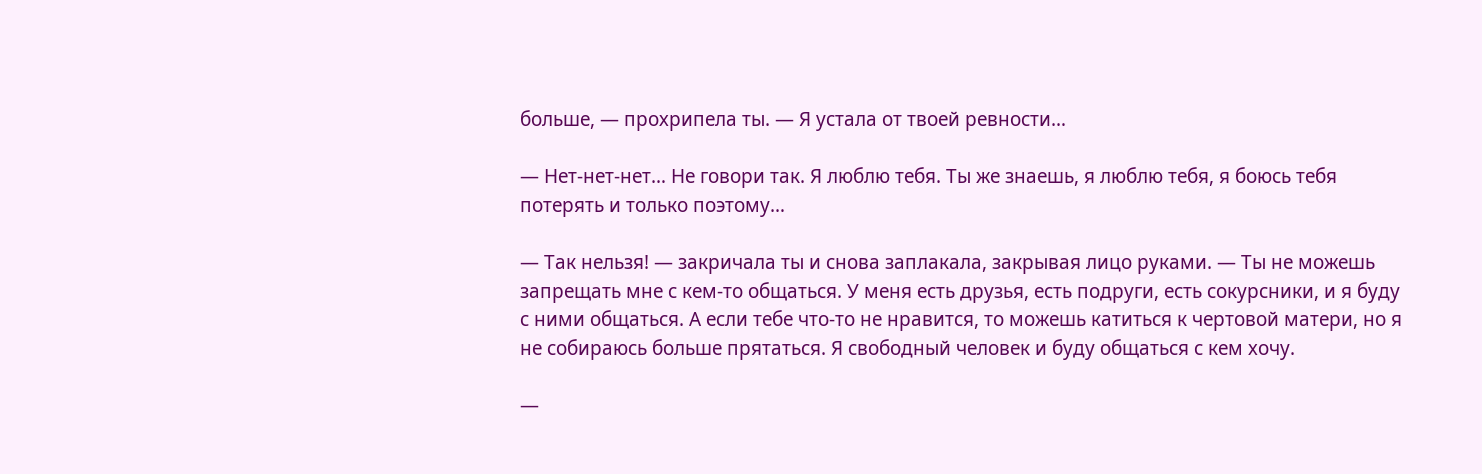больше, — прохрипела ты. — Я устала от твоей ревности…

— Нет-нет-нет… Не говори так. Я люблю тебя. Ты же знаешь, я люблю тебя, я боюсь тебя потерять и только поэтому…

— Так нельзя! — закричала ты и снова заплакала, закрывая лицо руками. — Ты не можешь запрещать мне с кем-то общаться. У меня есть друзья, есть подруги, есть сокурсники, и я буду с ними общаться. А если тебе что-то не нравится, то можешь катиться к чертовой матери, но я не собираюсь больше прятаться. Я свободный человек и буду общаться с кем хочу.

—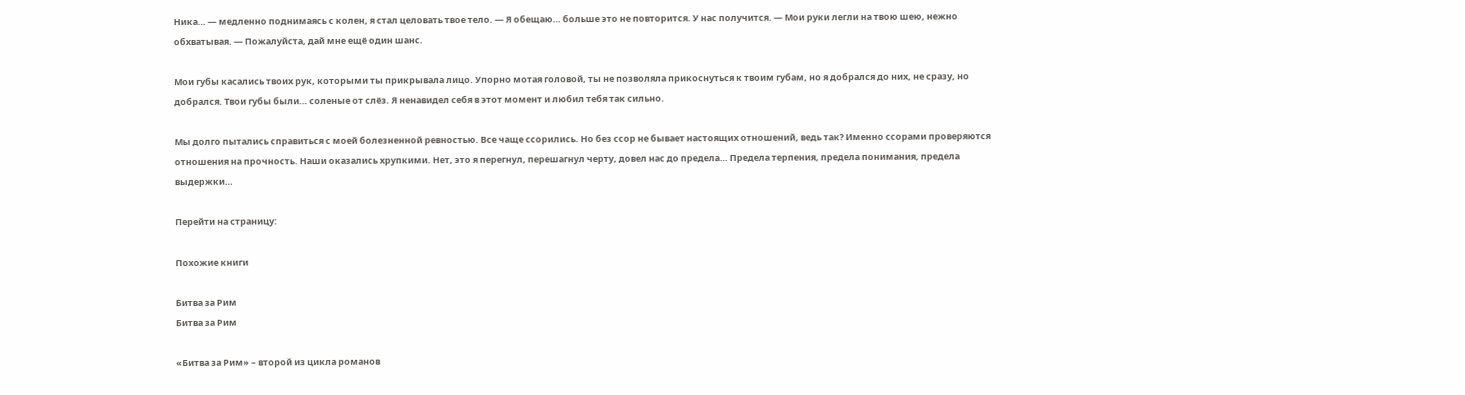Ника… — медленно поднимаясь с колен, я стал целовать твое тело. — Я обещаю… больше это не повторится. У нас получится. — Мои руки легли на твою шею, нежно обхватывая. — Пожалуйста, дай мне ещё один шанс.

Мои губы касались твоих рук, которыми ты прикрывала лицо. Упорно мотая головой, ты не позволяла прикоснуться к твоим губам, но я добрался до них, не сразу, но добрался. Твои губы были… соленые от слёз. Я ненавидел себя в этот момент и любил тебя так сильно.

Мы долго пытались справиться с моей болезненной ревностью. Все чаще ссорились. Но без ссор не бывает настоящих отношений, ведь так? Именно ссорами проверяются отношения на прочность. Наши оказались хрупкими. Нет, это я перегнул, перешагнул черту, довел нас до предела… Предела терпения, предела понимания, предела выдержки…

Перейти на страницу:

Похожие книги

Битва за Рим
Битва за Рим

«Битва за Рим» – второй из цикла романов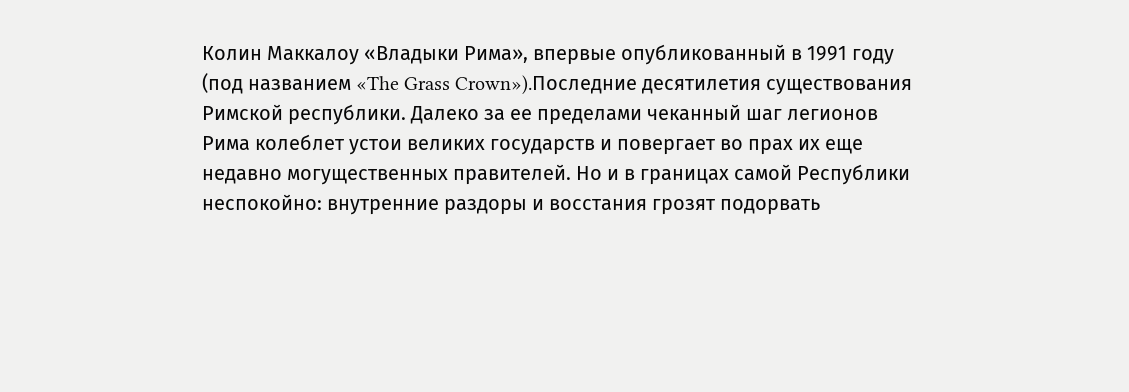Колин Маккалоу «Владыки Рима», впервые опубликованный в 1991 году (под названием «The Grass Crown»).Последние десятилетия существования Римской республики. Далеко за ее пределами чеканный шаг легионов Рима колеблет устои великих государств и повергает во прах их еще недавно могущественных правителей. Но и в границах самой Республики неспокойно: внутренние раздоры и восстания грозят подорвать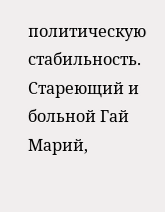политическую стабильность. Стареющий и больной Гай Марий,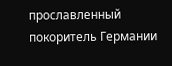прославленный покоритель Германии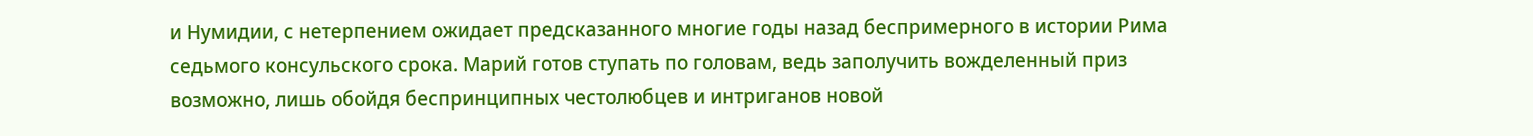и Нумидии, с нетерпением ожидает предсказанного многие годы назад беспримерного в истории Рима седьмого консульского срока. Марий готов ступать по головам, ведь заполучить вожделенный приз возможно, лишь обойдя беспринципных честолюбцев и интриганов новой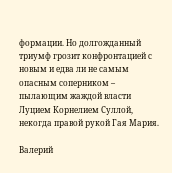формации. Но долгожданный триумф грозит конфронтацией с новым и едва ли не самым опасным соперником – пылающим жаждой власти Луцием Корнелием Суллой, некогда правой рукой Гая Мария.

Валерий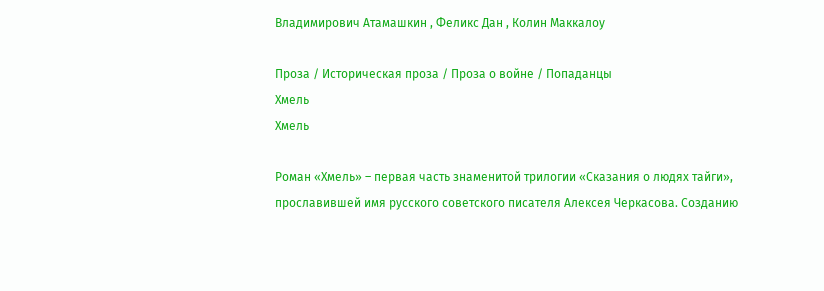Владимирович Атамашкин , Феликс Дан , Колин Маккалоу

Проза / Историческая проза / Проза о войне / Попаданцы
Хмель
Хмель

Роман «Хмель» – первая часть знаменитой трилогии «Сказания о людях тайги», прославившей имя русского советского писателя Алексея Черкасова. Созданию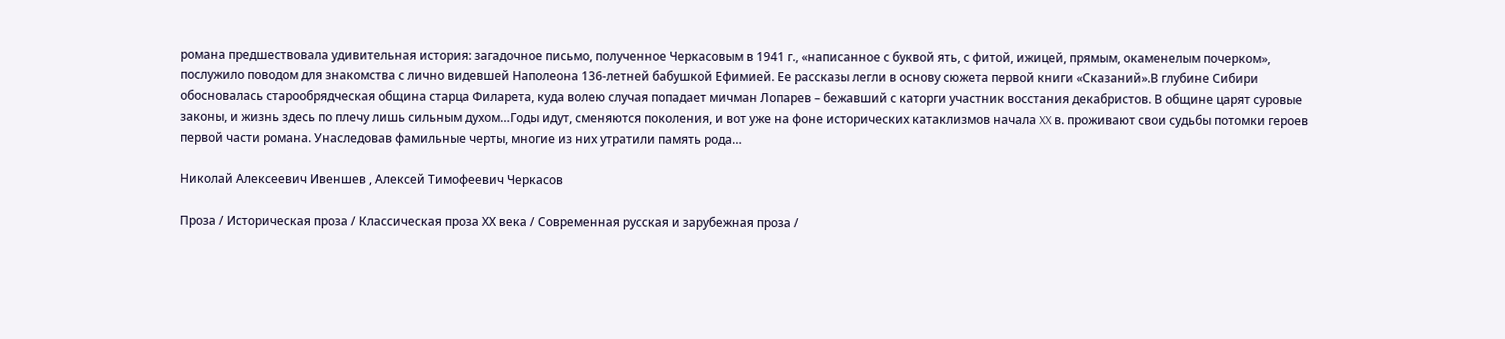романа предшествовала удивительная история: загадочное письмо, полученное Черкасовым в 1941 г., «написанное с буквой ять, с фитой, ижицей, прямым, окаменелым почерком», послужило поводом для знакомства с лично видевшей Наполеона 136-летней бабушкой Ефимией. Ее рассказы легли в основу сюжета первой книги «Сказаний».В глубине Сибири обосновалась старообрядческая община старца Филарета, куда волею случая попадает мичман Лопарев – бежавший с каторги участник восстания декабристов. В общине царят суровые законы, и жизнь здесь по плечу лишь сильным духом…Годы идут, сменяются поколения, и вот уже на фоне исторических катаклизмов начала XX в. проживают свои судьбы потомки героев первой части романа. Унаследовав фамильные черты, многие из них утратили память рода…

Николай Алексеевич Ивеншев , Алексей Тимофеевич Черкасов

Проза / Историческая проза / Классическая проза ХX века / Современная русская и зарубежная проза /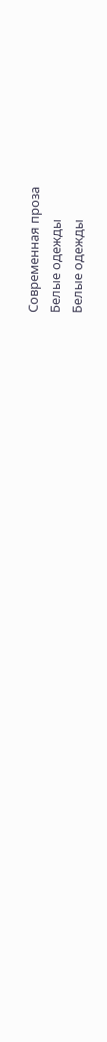Современная проза
Белые одежды
Белые одежды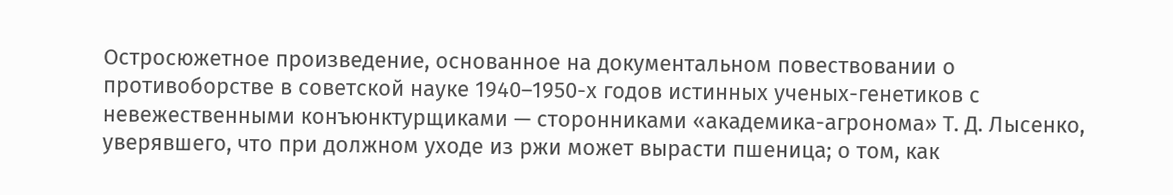Остросюжетное произведение, основанное на документальном повествовании о противоборстве в советской науке 1940–1950-х годов истинных ученых-генетиков с невежественными конъюнктурщиками — сторонниками «академика-агронома» Т. Д. Лысенко, уверявшего, что при должном уходе из ржи может вырасти пшеница; о том, как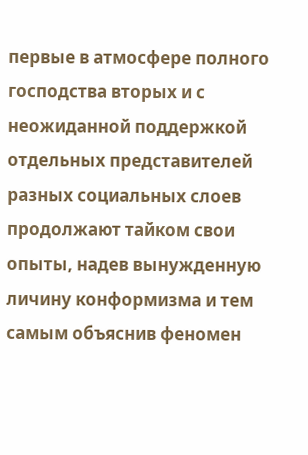первые в атмосфере полного господства вторых и с неожиданной поддержкой отдельных представителей разных социальных слоев продолжают тайком свои опыты, надев вынужденную личину конформизма и тем самым объяснив феномен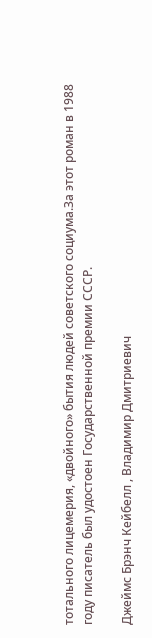тотального лицемерия, «двойного» бытия людей советского социума.За этот роман в 1988 году писатель был удостоен Государственной премии СССР.

Джеймс Брэнч Кейбелл , Владимир Дмитриевич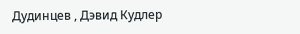Дудинцев , Дэвид Кудлер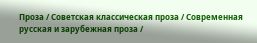Проза / Советская классическая проза / Современная русская и зарубежная проза /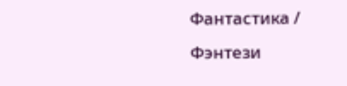Фантастика / Фэнтези